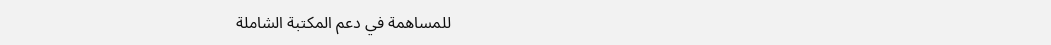للمساهمة في دعم المكتبة الشاملة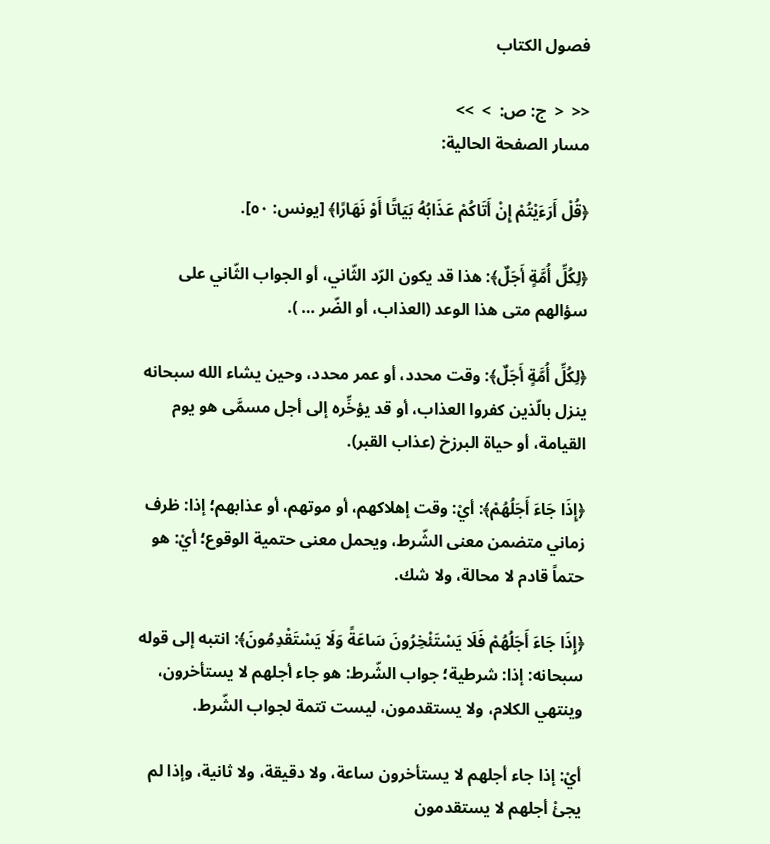فصول الكتاب

<<  <  ج: ص:  >  >>
مسار الصفحة الحالية:

﴿قُلْ أَرَءَيْتُمْ إِنْ أَتَاكُمْ عَذَابُهُ بَيَاتًا أَوْ نَهَارًا﴾ [يونس: ٥٠].

﴿لِكُلِّ أُمَّةٍ أَجَلٌ﴾: هذا قد يكون الرّد الثّاني، أو الجواب الثّاني على سؤالهم متى هذا الوعد (العذاب، أو الضّر … ).

﴿لِكُلِّ أُمَّةٍ أَجَلٌ﴾: وقت محدد، أو عمر محدد، وحين يشاء الله سبحانه ينزل بالّذين كفروا العذاب، أو قد يؤخِّره إلى أجل مسمَّى هو يوم القيامة، أو حياة البرزخ (عذاب القبر).

﴿إِذَا جَاءَ أَجَلُهُمْ﴾: أيْ: وقت إهلاكهم، أو موتهم، أو عذابهم؛ إذا: ظرف زماني متضمن معنى الشّرط، ويحمل معنى حتمية الوقوع؛ أيْ: هو حتماً قادم لا محالة، ولا شك.

﴿إِذَا جَاءَ أَجَلُهُمْ فَلَا يَسْتَئْخِرُونَ سَاعَةً وَلَا يَسْتَقْدِمُونَ﴾: انتبه إلى قوله سبحانه: إذا: شرطية؛ جواب الشّرط: هو جاء أجلهم لا يستأخرون، وينتهي الكلام، ولا يستقدمون، ليست تتمة لجواب الشّرط.

أيْ: إذا جاء أجلهم لا يستأخرون ساعة، ولا دقيقة، ولا ثانية، وإذا لم يجئْ أجلهم لا يستقدمون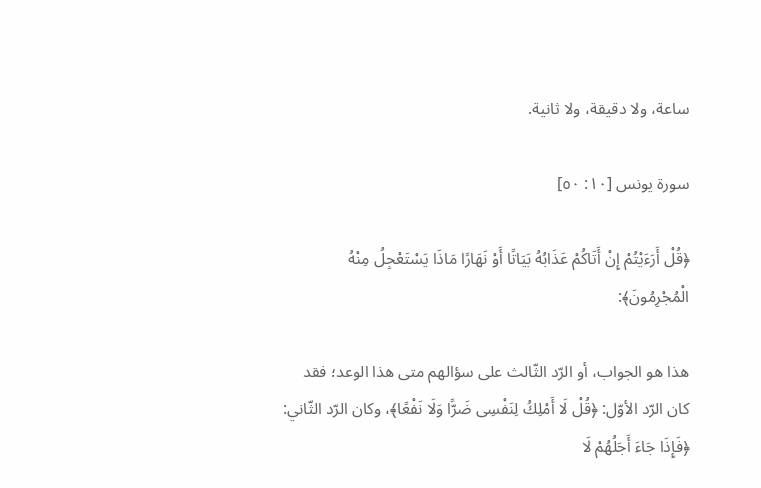ساعة، ولا دقيقة، ولا ثانية.

سورة يونس [١٠: ٥٠]

﴿قُلْ أَرَءَيْتُمْ إِنْ أَتَاكُمْ عَذَابُهُ بَيَاتًا أَوْ نَهَارًا مَاذَا يَسْتَعْجِلُ مِنْهُ الْمُجْرِمُونَ﴾:

هذا هو الجواب، أو الرّد الثّالث على سؤالهم متى هذا الوعد؛ فقد كان الرّد الأوّل: ﴿قُلْ لَا أَمْلِكُ لِنَفْسِى ضَرًّا وَلَا نَفْعًا﴾، وكان الرّد الثّاني: ﴿فَإِذَا جَاءَ أَجَلُهُمْ لَا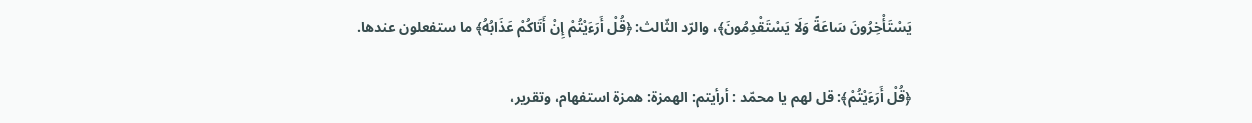يَسْتَأْخِرُونَ سَاعَةً وَلَا يَسْتَقْدِمُونَ﴾، والرّد الثّالث: ﴿قُلْ أَرَءَيْتُمْ إِنْ أَتَاكُمْ عَذَابُهُ﴾ ما ستفعلون عندها.

﴿قُلْ أَرَءَيْتُمْ﴾: قل لهم يا محمّد : أرأيتم: الهمزة: همزة استفهام، وتقرير،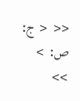<<  <  ج: ص:  >  >>